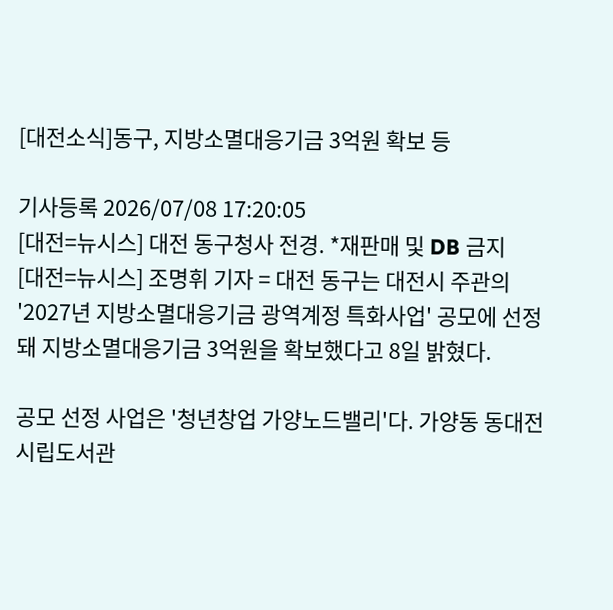[대전소식]동구, 지방소멸대응기금 3억원 확보 등

기사등록 2026/07/08 17:20:05
[대전=뉴시스] 대전 동구청사 전경. *재판매 및 DB 금지
[대전=뉴시스] 조명휘 기자 = 대전 동구는 대전시 주관의 '2027년 지방소멸대응기금 광역계정 특화사업' 공모에 선정돼 지방소멸대응기금 3억원을 확보했다고 8일 밝혔다.

공모 선정 사업은 '청년창업 가양노드밸리'다. 가양동 동대전시립도서관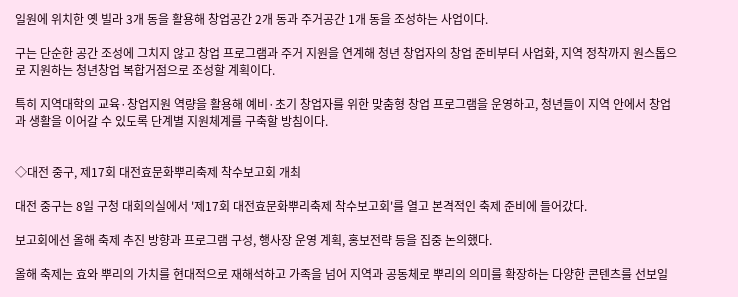일원에 위치한 옛 빌라 3개 동을 활용해 창업공간 2개 동과 주거공간 1개 동을 조성하는 사업이다.

구는 단순한 공간 조성에 그치지 않고 창업 프로그램과 주거 지원을 연계해 청년 창업자의 창업 준비부터 사업화, 지역 정착까지 원스톱으로 지원하는 청년창업 복합거점으로 조성할 계획이다.

특히 지역대학의 교육·창업지원 역량을 활용해 예비·초기 창업자를 위한 맞춤형 창업 프로그램을 운영하고, 청년들이 지역 안에서 창업과 생활을 이어갈 수 있도록 단계별 지원체계를 구축할 방침이다.


◇대전 중구, 제17회 대전효문화뿌리축제 착수보고회 개최

대전 중구는 8일 구청 대회의실에서 '제17회 대전효문화뿌리축제 착수보고회'를 열고 본격적인 축제 준비에 들어갔다.

보고회에선 올해 축제 추진 방향과 프로그램 구성, 행사장 운영 계획, 홍보전략 등을 집중 논의했다.

올해 축제는 효와 뿌리의 가치를 현대적으로 재해석하고 가족을 넘어 지역과 공동체로 뿌리의 의미를 확장하는 다양한 콘텐츠를 선보일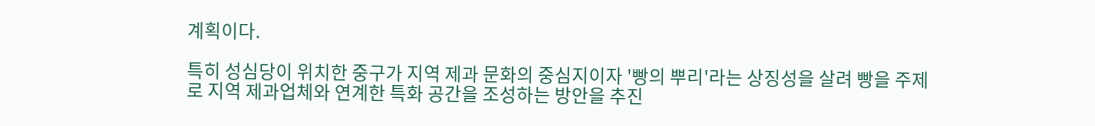계획이다.

특히 성심당이 위치한 중구가 지역 제과 문화의 중심지이자 '빵의 뿌리'라는 상징성을 살려 빵을 주제로 지역 제과업체와 연계한 특화 공간을 조성하는 방안을 추진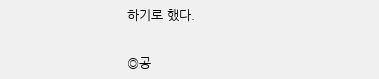하기로 했다.


◎공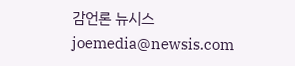감언론 뉴시스 joemedia@newsis.com